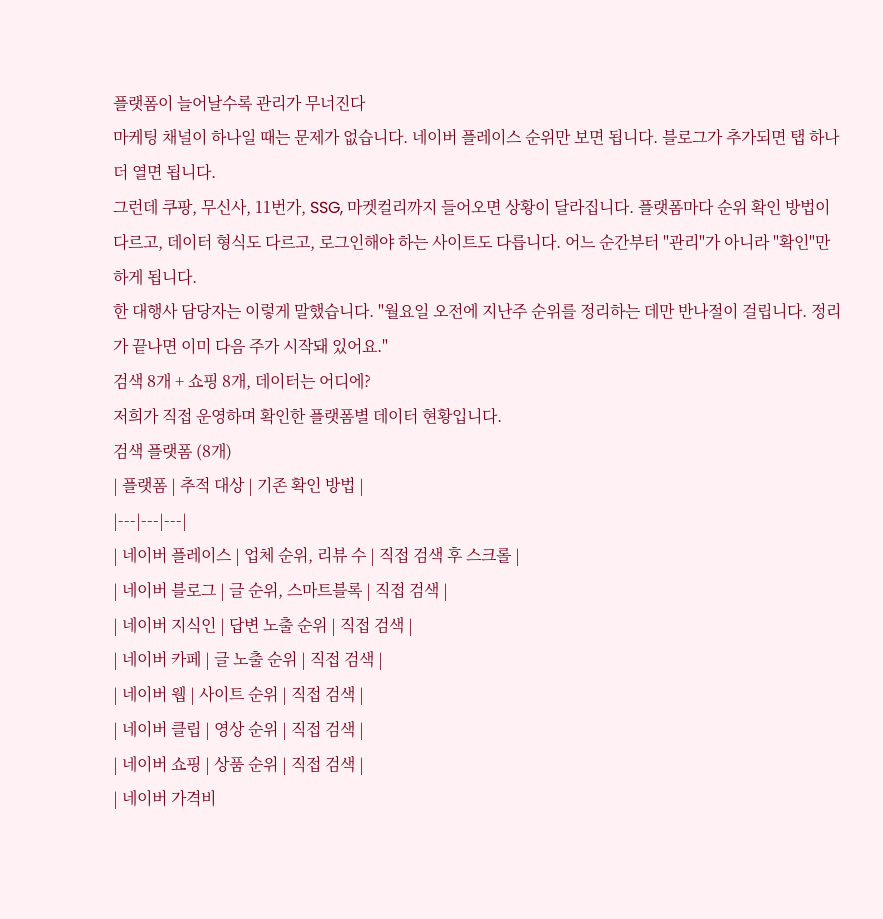플랫폼이 늘어날수록 관리가 무너진다
마케팅 채널이 하나일 때는 문제가 없습니다. 네이버 플레이스 순위만 보면 됩니다. 블로그가 추가되면 탭 하나 더 열면 됩니다.
그런데 쿠팡, 무신사, 11번가, SSG, 마켓컬리까지 들어오면 상황이 달라집니다. 플랫폼마다 순위 확인 방법이 다르고, 데이터 형식도 다르고, 로그인해야 하는 사이트도 다릅니다. 어느 순간부터 "관리"가 아니라 "확인"만 하게 됩니다.
한 대행사 담당자는 이렇게 말했습니다. "월요일 오전에 지난주 순위를 정리하는 데만 반나절이 걸립니다. 정리가 끝나면 이미 다음 주가 시작돼 있어요."
검색 8개 + 쇼핑 8개, 데이터는 어디에?
저희가 직접 운영하며 확인한 플랫폼별 데이터 현황입니다.
검색 플랫폼 (8개)
| 플랫폼 | 추적 대상 | 기존 확인 방법 |
|---|---|---|
| 네이버 플레이스 | 업체 순위, 리뷰 수 | 직접 검색 후 스크롤 |
| 네이버 블로그 | 글 순위, 스마트블록 | 직접 검색 |
| 네이버 지식인 | 답변 노출 순위 | 직접 검색 |
| 네이버 카페 | 글 노출 순위 | 직접 검색 |
| 네이버 웹 | 사이트 순위 | 직접 검색 |
| 네이버 클립 | 영상 순위 | 직접 검색 |
| 네이버 쇼핑 | 상품 순위 | 직접 검색 |
| 네이버 가격비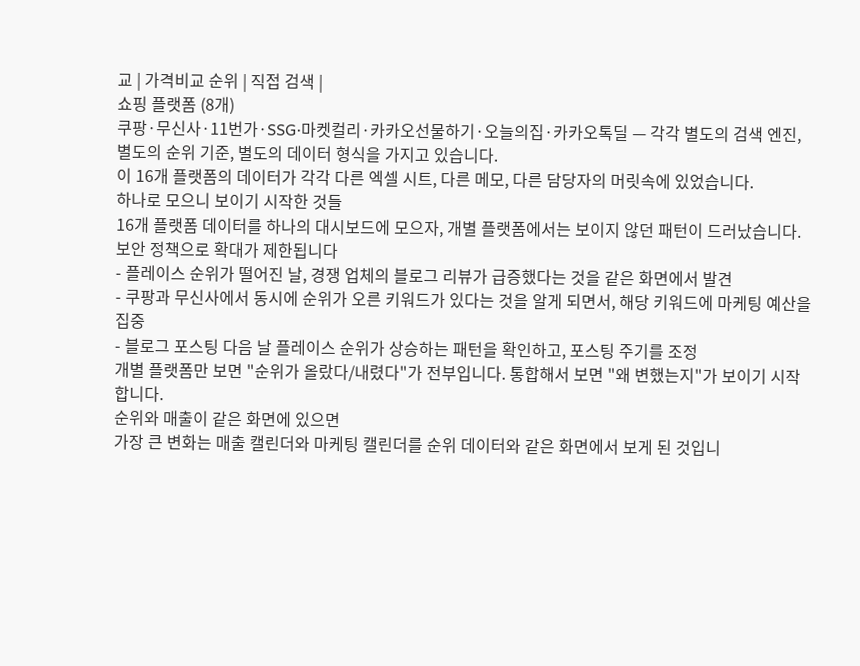교 | 가격비교 순위 | 직접 검색 |
쇼핑 플랫폼 (8개)
쿠팡·무신사·11번가·SSG·마켓컬리·카카오선물하기·오늘의집·카카오톡딜 — 각각 별도의 검색 엔진, 별도의 순위 기준, 별도의 데이터 형식을 가지고 있습니다.
이 16개 플랫폼의 데이터가 각각 다른 엑셀 시트, 다른 메모, 다른 담당자의 머릿속에 있었습니다.
하나로 모으니 보이기 시작한 것들
16개 플랫폼 데이터를 하나의 대시보드에 모으자, 개별 플랫폼에서는 보이지 않던 패턴이 드러났습니다.
보안 정책으로 확대가 제한됩니다
- 플레이스 순위가 떨어진 날, 경쟁 업체의 블로그 리뷰가 급증했다는 것을 같은 화면에서 발견
- 쿠팡과 무신사에서 동시에 순위가 오른 키워드가 있다는 것을 알게 되면서, 해당 키워드에 마케팅 예산을 집중
- 블로그 포스팅 다음 날 플레이스 순위가 상승하는 패턴을 확인하고, 포스팅 주기를 조정
개별 플랫폼만 보면 "순위가 올랐다/내렸다"가 전부입니다. 통합해서 보면 "왜 변했는지"가 보이기 시작합니다.
순위와 매출이 같은 화면에 있으면
가장 큰 변화는 매출 캘린더와 마케팅 캘린더를 순위 데이터와 같은 화면에서 보게 된 것입니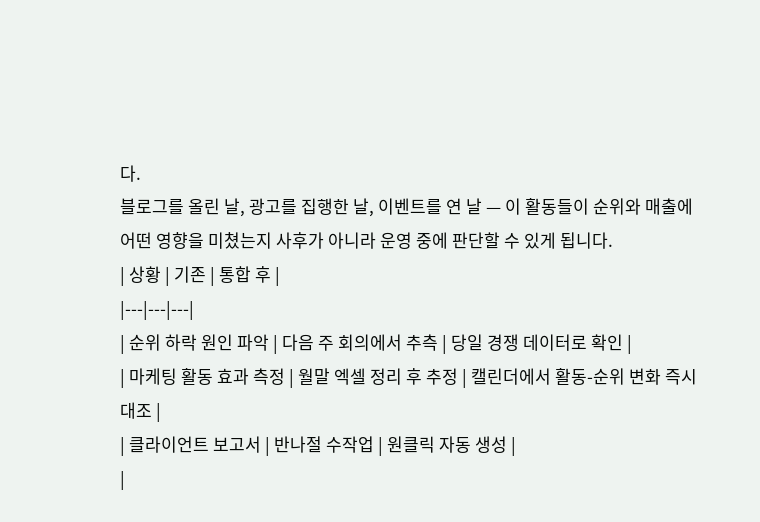다.
블로그를 올린 날, 광고를 집행한 날, 이벤트를 연 날 — 이 활동들이 순위와 매출에 어떤 영향을 미쳤는지 사후가 아니라 운영 중에 판단할 수 있게 됩니다.
| 상황 | 기존 | 통합 후 |
|---|---|---|
| 순위 하락 원인 파악 | 다음 주 회의에서 추측 | 당일 경쟁 데이터로 확인 |
| 마케팅 활동 효과 측정 | 월말 엑셀 정리 후 추정 | 캘린더에서 활동-순위 변화 즉시 대조 |
| 클라이언트 보고서 | 반나절 수작업 | 원클릭 자동 생성 |
|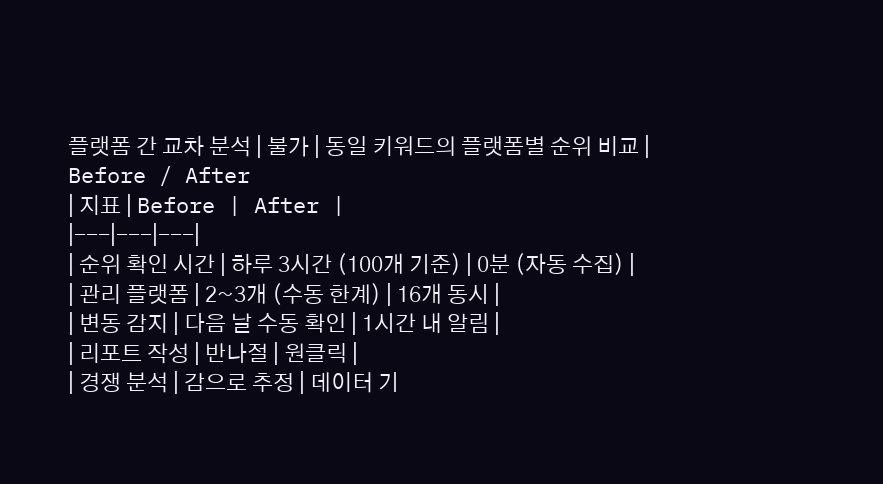플랫폼 간 교차 분석 | 불가 | 동일 키워드의 플랫폼별 순위 비교 |
Before / After
| 지표 | Before | After |
|---|---|---|
| 순위 확인 시간 | 하루 3시간 (100개 기준) | 0분 (자동 수집) |
| 관리 플랫폼 | 2~3개 (수동 한계) | 16개 동시 |
| 변동 감지 | 다음 날 수동 확인 | 1시간 내 알림 |
| 리포트 작성 | 반나절 | 원클릭 |
| 경쟁 분석 | 감으로 추정 | 데이터 기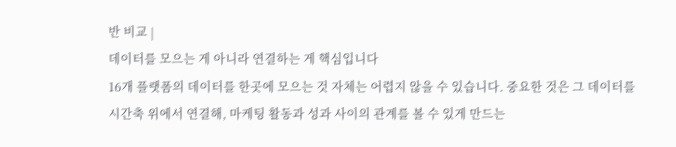반 비교 |
데이터를 모으는 게 아니라 연결하는 게 핵심입니다
16개 플랫폼의 데이터를 한곳에 모으는 것 자체는 어렵지 않을 수 있습니다. 중요한 것은 그 데이터를 시간축 위에서 연결해, 마케팅 활동과 성과 사이의 관계를 볼 수 있게 만드는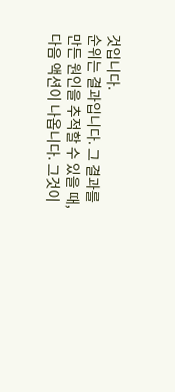것입니다.
순위는 결과입니다. 그 결과를 만든 원인을 추적할 수 있을 때, 다음 액션이 나옵니다. 그것이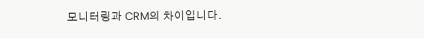모니터링과 CRM의 차이입니다.